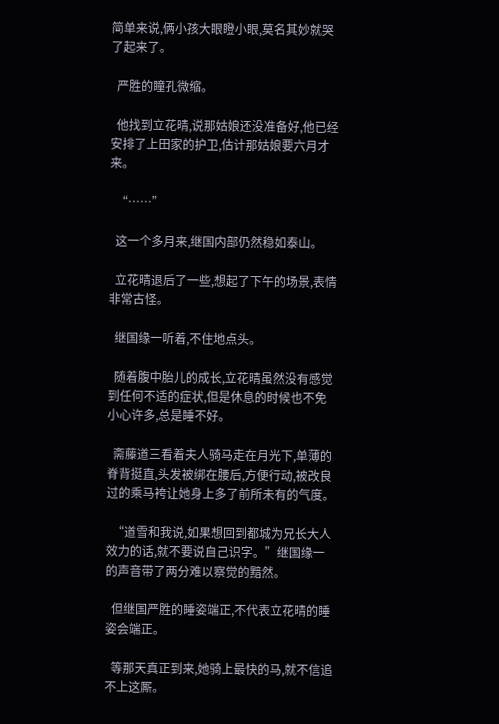简单来说,俩小孩大眼瞪小眼,莫名其妙就哭了起来了。

  严胜的瞳孔微缩。

  他找到立花晴,说那姑娘还没准备好,他已经安排了上田家的护卫,估计那姑娘要六月才来。

  “……”

  这一个多月来,继国内部仍然稳如泰山。

  立花晴退后了一些,想起了下午的场景,表情非常古怪。

  继国缘一听着,不住地点头。

  随着腹中胎儿的成长,立花晴虽然没有感觉到任何不适的症状,但是休息的时候也不免小心许多,总是睡不好。

  斋藤道三看着夫人骑马走在月光下,单薄的脊背挺直,头发被绑在腰后,方便行动,被改良过的乘马袴让她身上多了前所未有的气度。

  “道雪和我说,如果想回到都城为兄长大人效力的话,就不要说自己识字。”继国缘一的声音带了两分难以察觉的黯然。

  但继国严胜的睡姿端正,不代表立花晴的睡姿会端正。

  等那天真正到来,她骑上最快的马,就不信追不上这厮。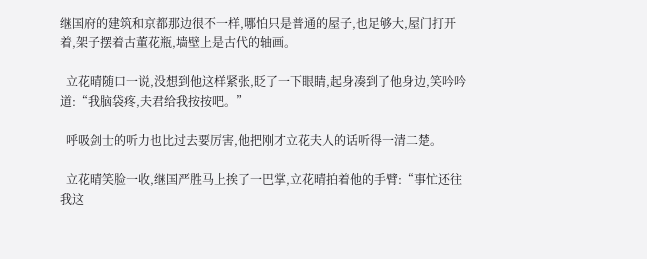继国府的建筑和京都那边很不一样,哪怕只是普通的屋子,也足够大,屋门打开着,架子摆着古董花瓶,墙壁上是古代的轴画。

  立花晴随口一说,没想到他这样紧张,眨了一下眼睛,起身凑到了他身边,笑吟吟道:“我脑袋疼,夫君给我按按吧。”

  呼吸剑士的听力也比过去要厉害,他把刚才立花夫人的话听得一清二楚。

  立花晴笑脸一收,继国严胜马上挨了一巴掌,立花晴拍着他的手臂:“事忙还往我这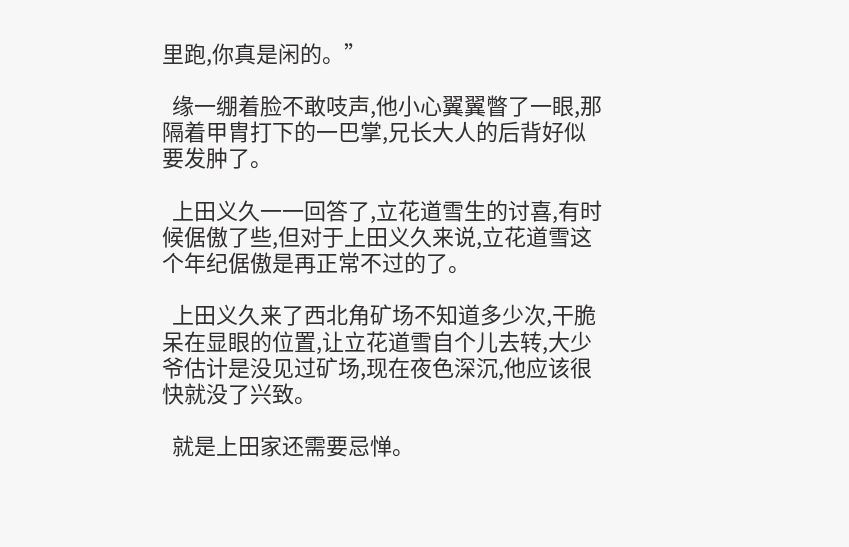里跑,你真是闲的。”

  缘一绷着脸不敢吱声,他小心翼翼瞥了一眼,那隔着甲胄打下的一巴掌,兄长大人的后背好似要发肿了。

  上田义久一一回答了,立花道雪生的讨喜,有时候倨傲了些,但对于上田义久来说,立花道雪这个年纪倨傲是再正常不过的了。

  上田义久来了西北角矿场不知道多少次,干脆呆在显眼的位置,让立花道雪自个儿去转,大少爷估计是没见过矿场,现在夜色深沉,他应该很快就没了兴致。

  就是上田家还需要忌惮。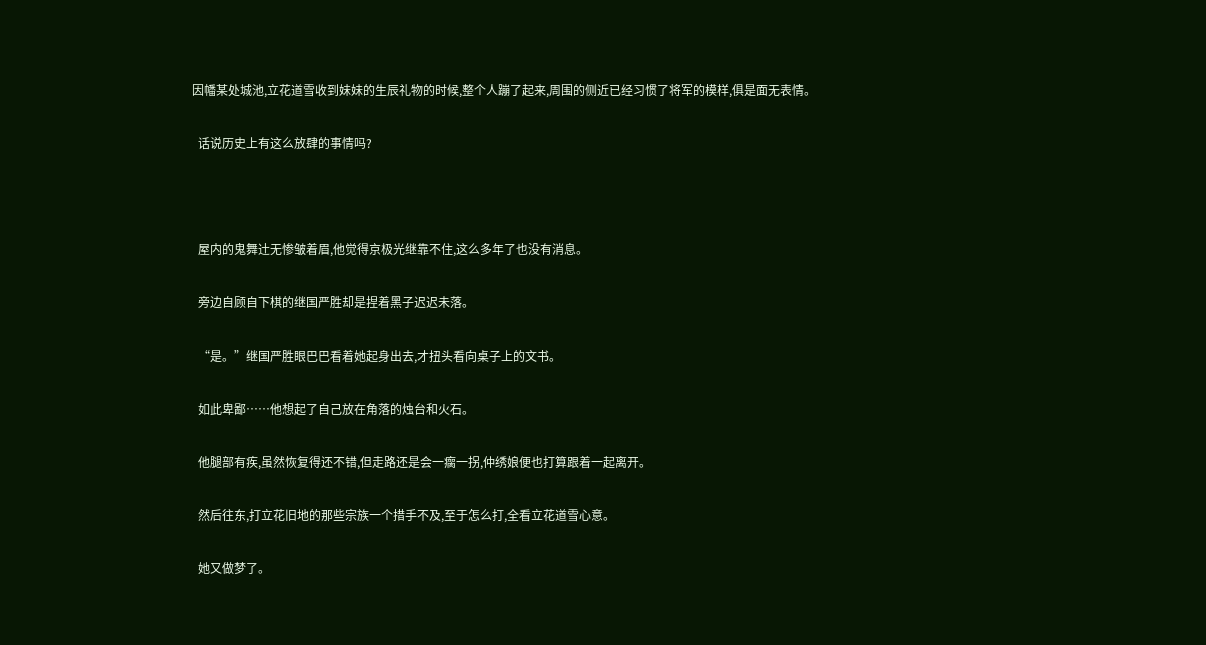因幡某处城池,立花道雪收到妹妹的生辰礼物的时候,整个人蹦了起来,周围的侧近已经习惯了将军的模样,俱是面无表情。

  话说历史上有这么放肆的事情吗?



  屋内的鬼舞辻无惨皱着眉,他觉得京极光继靠不住,这么多年了也没有消息。

  旁边自顾自下棋的继国严胜却是捏着黑子迟迟未落。

  “是。”继国严胜眼巴巴看着她起身出去,才扭头看向桌子上的文书。

  如此卑鄙……他想起了自己放在角落的烛台和火石。

  他腿部有疾,虽然恢复得还不错,但走路还是会一瘸一拐,仲绣娘便也打算跟着一起离开。

  然后往东,打立花旧地的那些宗族一个措手不及,至于怎么打,全看立花道雪心意。

  她又做梦了。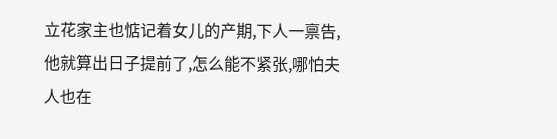立花家主也惦记着女儿的产期,下人一禀告,他就算出日子提前了,怎么能不紧张,哪怕夫人也在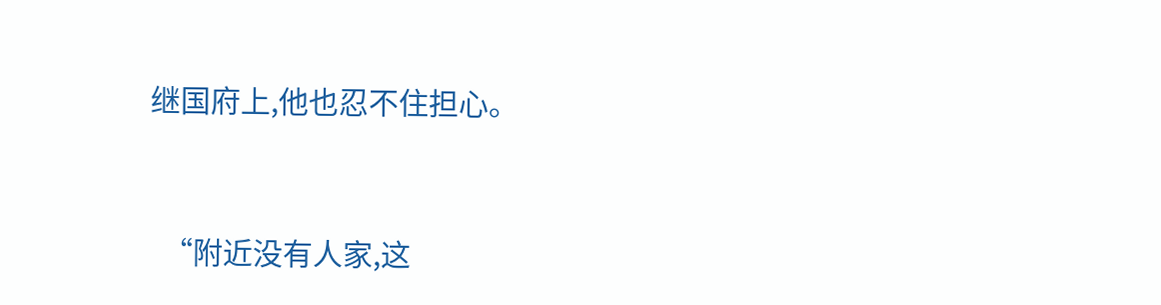继国府上,他也忍不住担心。



  “附近没有人家,这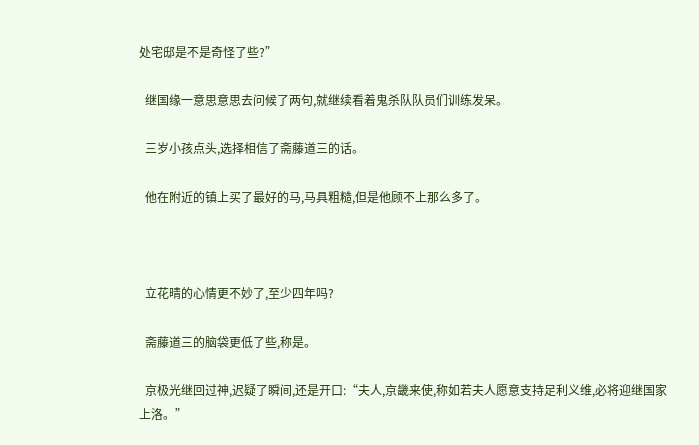处宅邸是不是奇怪了些?”

  继国缘一意思意思去问候了两句,就继续看着鬼杀队队员们训练发呆。

  三岁小孩点头,选择相信了斋藤道三的话。

  他在附近的镇上买了最好的马,马具粗糙,但是他顾不上那么多了。



  立花晴的心情更不妙了,至少四年吗?

  斋藤道三的脑袋更低了些,称是。

  京极光继回过神,迟疑了瞬间,还是开口:“夫人,京畿来使,称如若夫人愿意支持足利义维,必将迎继国家上洛。”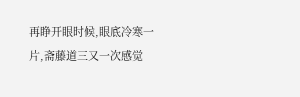再睁开眼时候,眼底冷寒一片,斋藤道三又一次感觉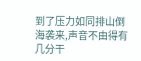到了压力如同排山倒海袭来,声音不由得有几分干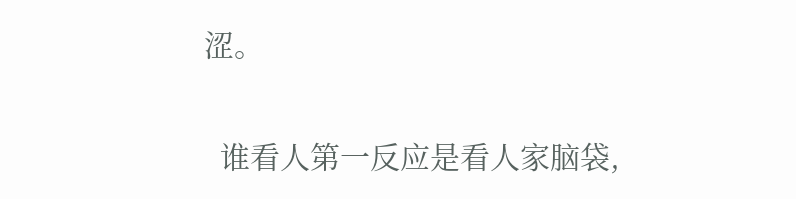涩。

  谁看人第一反应是看人家脑袋,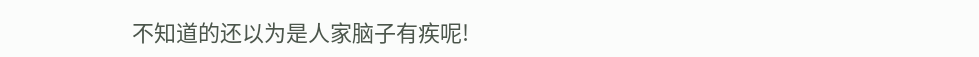不知道的还以为是人家脑子有疾呢!